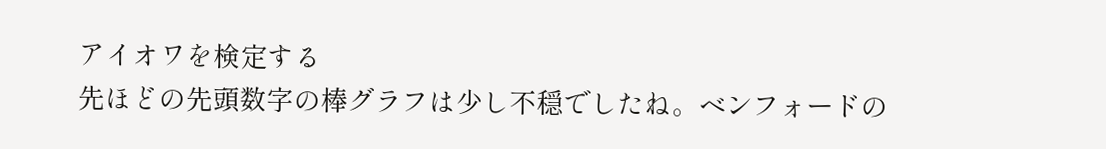アイオワを検定する
先ほどの先頭数字の棒グラフは少し不穏でしたね。ベンフォードの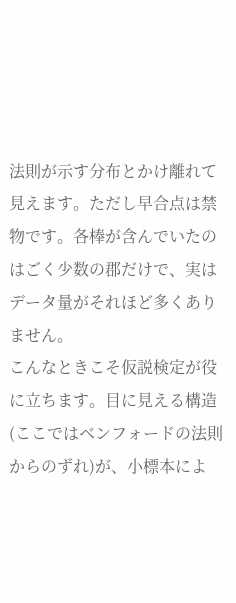法則が示す分布とかけ離れて見えます。ただし早合点は禁物です。各棒が含んでいたのはごく少数の郡だけで、実はデータ量がそれほど多くありません。
こんなときこそ仮説検定が役に立ちます。目に見える構造(ここではベンフォードの法則からのずれ)が、小標本によ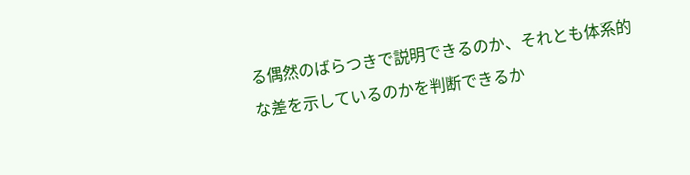る偶然のばらつきで説明できるのか、それとも体系的な差を示しているのかを判断できるか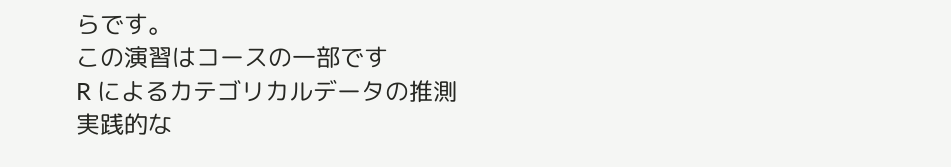らです。
この演習はコースの一部です
R によるカテゴリカルデータの推測
実践的な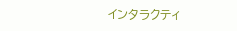インタラクティ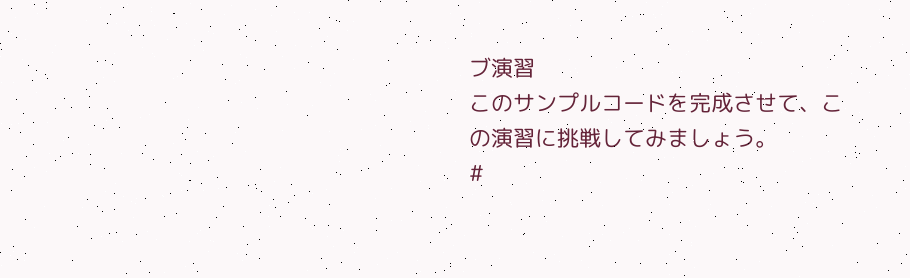ブ演習
このサンプルコードを完成させて、この演習に挑戦してみましょう。
#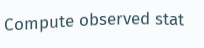Compute observed stat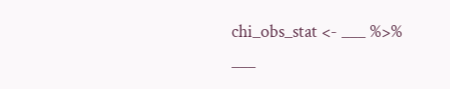chi_obs_stat <- ___ %>%
___